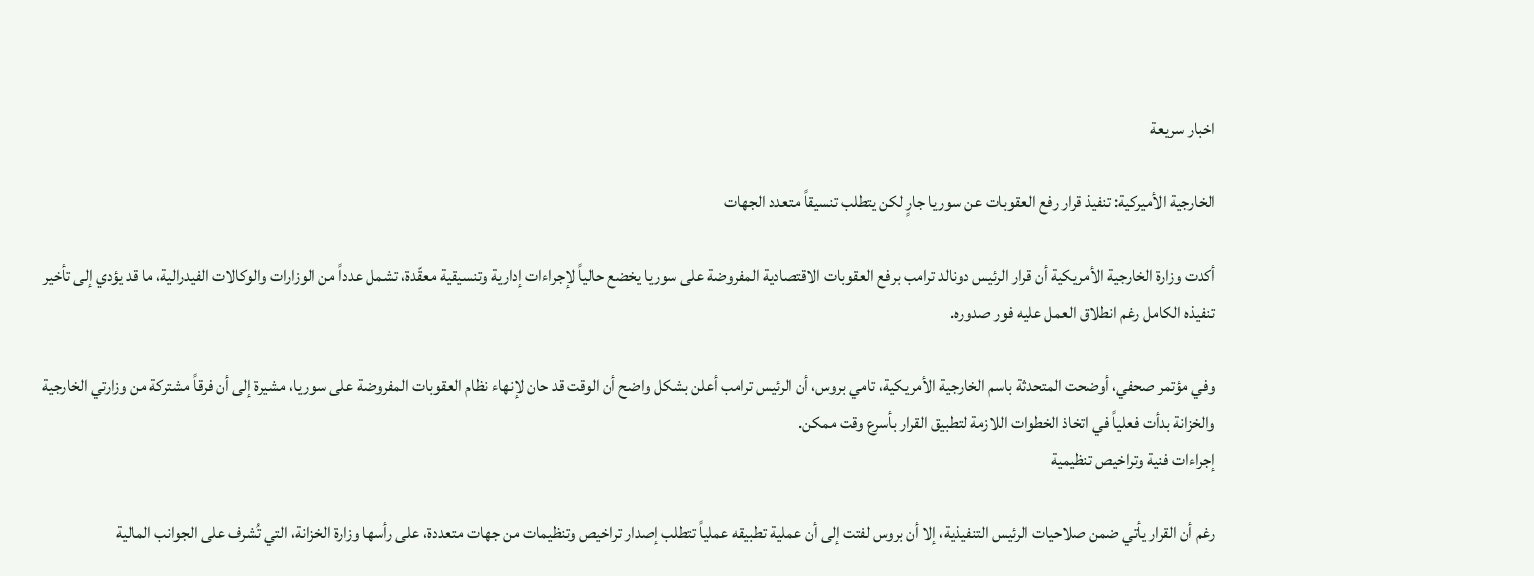اخبار سريعة

الخارجية الأميركية: تنفيذ قرار رفع العقوبات عن سوريا جارٍ لكن يتطلب تنسيقاً متعدد الجهات

أكدت وزارة الخارجية الأمريكية أن قرار الرئيس دونالد ترامب برفع العقوبات الاقتصادية المفروضة على سوريا يخضع حالياً لإجراءات إدارية وتنسيقية معقّدة، تشمل عدداً من الوزارات والوكالات الفيدرالية، ما قد يؤدي إلى تأخير تنفيذه الكامل رغم انطلاق العمل عليه فور صدوره.

وفي مؤتمر صحفي، أوضحت المتحدثة باسم الخارجية الأمريكية، تامي بروس، أن الرئيس ترامب أعلن بشكل واضح أن الوقت قد حان لإنهاء نظام العقوبات المفروضة على سوريا، مشيرة إلى أن فرقاً مشتركة من وزارتي الخارجية والخزانة بدأت فعلياً في اتخاذ الخطوات اللازمة لتطبيق القرار بأسرع وقت ممكن.
إجراءات فنية وتراخيص تنظيمية

رغم أن القرار يأتي ضمن صلاحيات الرئيس التنفيذية، إلا أن بروس لفتت إلى أن عملية تطبيقه عملياً تتطلب إصدار تراخيص وتنظيمات من جهات متعددة، على رأسها وزارة الخزانة، التي تُشرف على الجوانب المالية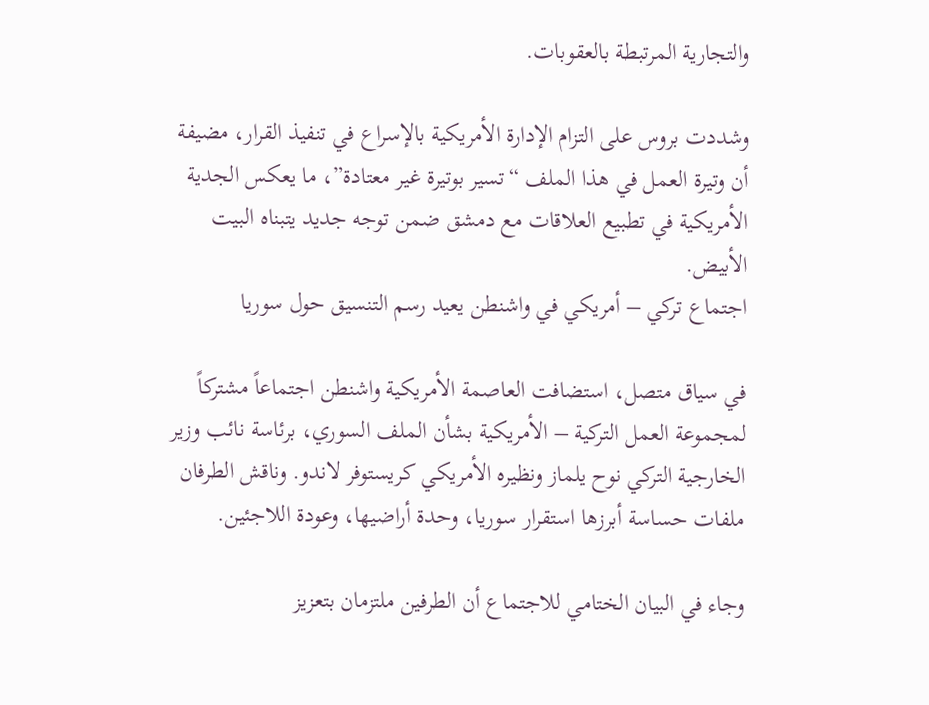والتجارية المرتبطة بالعقوبات.

وشددت بروس على التزام الإدارة الأمريكية بالإسراع في تنفيذ القرار، مضيفة أن وتيرة العمل في هذا الملف “تسير بوتيرة غير معتادة”، ما يعكس الجدية الأمريكية في تطبيع العلاقات مع دمشق ضمن توجه جديد يتبناه البيت الأبيض.
اجتماع تركي – أمريكي في واشنطن يعيد رسم التنسيق حول سوريا

في سياق متصل، استضافت العاصمة الأمريكية واشنطن اجتماعاً مشتركاً لمجموعة العمل التركية – الأمريكية بشأن الملف السوري، برئاسة نائب وزير الخارجية التركي نوح يلماز ونظيره الأمريكي كريستوفر لاندو. وناقش الطرفان ملفات حساسة أبرزها استقرار سوريا، وحدة أراضيها، وعودة اللاجئين.

وجاء في البيان الختامي للاجتماع أن الطرفين ملتزمان بتعزيز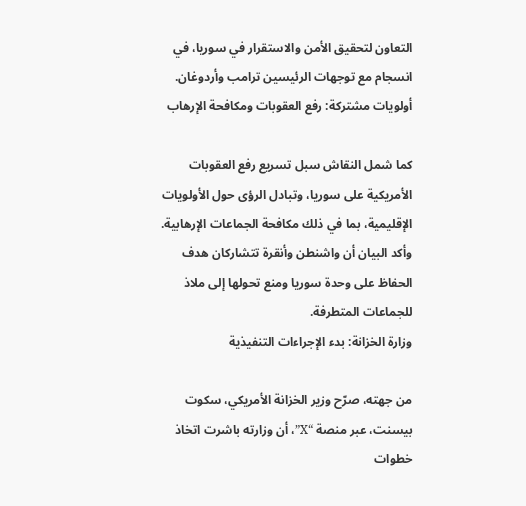التعاون لتحقيق الأمن والاستقرار في سوريا، في انسجام مع توجهات الرئيسين ترامب وأردوغان.
أولويات مشتركة: رفع العقوبات ومكافحة الإرهاب

كما شمل النقاش سبل تسريع رفع العقوبات الأمريكية على سوريا، وتبادل الرؤى حول الأولويات الإقليمية، بما في ذلك مكافحة الجماعات الإرهابية. وأكد البيان أن واشنطن وأنقرة تتشاركان هدف الحفاظ على وحدة سوريا ومنع تحولها إلى ملاذ للجماعات المتطرفة.
وزارة الخزانة: بدء الإجراءات التنفيذية

من جهته، صرّح وزير الخزانة الأمريكي، سكوت بيسنت، عبر منصة “X”، أن وزارته باشرت اتخاذ خطوات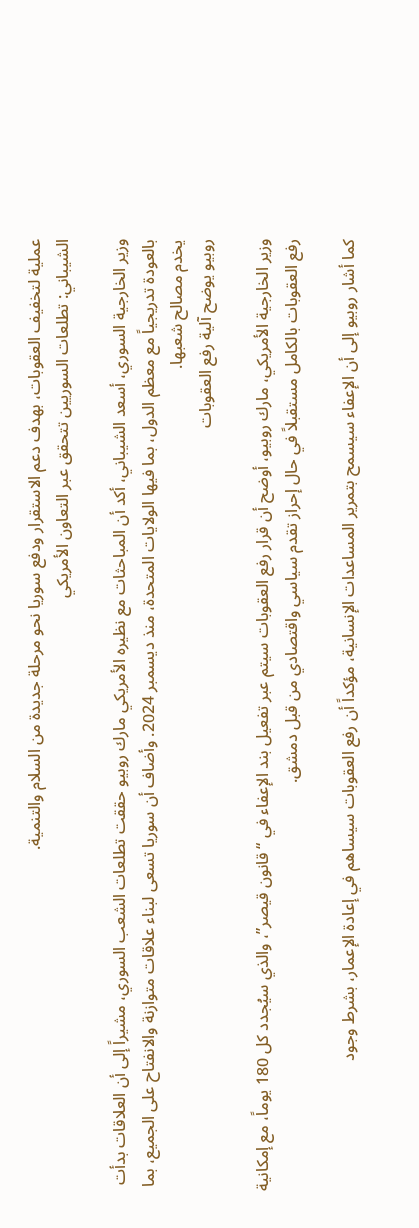عملية لتخفيف العقوبات، بهدف دعم الاستقرار ودفع سوريا نحو مرحلة جديدة من السلام والتنمية.
الشيباني: تطلعات السوريين تتحقق عبر التعاون الأمريكي

وزير الخارجية السوري، أسعد الشيباني، أكد أن المباحثات مع نظيره الأمريكي مارك روبيو حققت تطلعات الشعب السوري، مشيراً إلى أن العلاقات بدأت بالعودة تدريجياً مع معظم الدول، بما فيها الولايات المتحدة، منذ ديسمبر 2024. وأضاف أن سوريا تسعى لبناء علاقات متوازنة والانفتاح على الجميع، بما يخدم مصالح شعبها.
روبيو يوضح آلية رفع العقوبات

وزير الخارجية الأمريكي، مارك روبيو، أوضح أن قرار رفع العقوبات سيتم عبر تفعيل بند الإعفاء في “قانون قيصر”، والذي سيُجدد كل 180 يوماً، مع إمكانية رفع العقوبات بالكامل مستقبلاً في حال إحراز تقدم سياسي واقتصادي من قبل دمشق.

كما أشار روبيو إلى أن الإعفاء سيسمح بتمرير المساعدات الإنسانية، مؤكداً أن رفع العقوبات سيساهم في إعادة الإعمار، بشرط وجود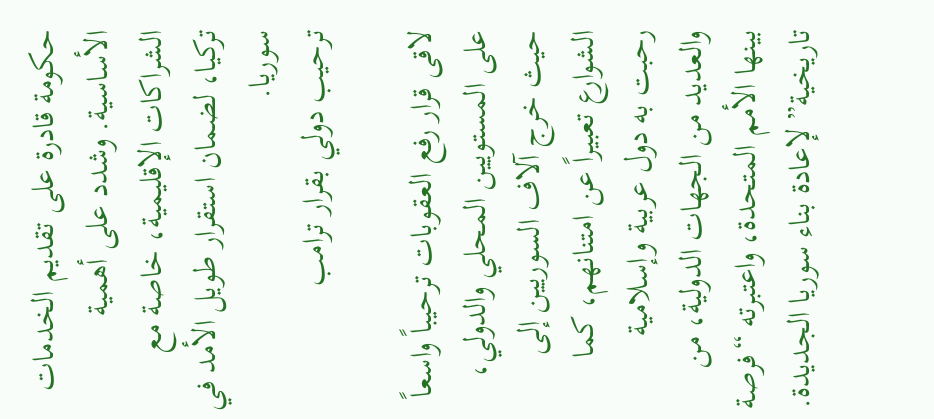حكومة قادرة على تقديم الخدمات الأساسية. وشدد على أهمية الشراكات الإقليمية، خاصة مع تركيا، لضمان استقرار طويل الأمد في سوريا.
ترحيب دولي بقرار ترامب

لاقى قرار رفع العقوبات ترحيباً واسعاً على المستويين المحلي والدولي، حيث خرج آلاف السوريين إلى الشوارع تعبيراً عن امتنانهم، كما رحبت به دول عربية وإسلامية والعديد من الجهات الدولية، من بينها الأمم المتحدة، واعتبرته “فرصة تاريخية” لإعادة بناء سوريا الجديدة.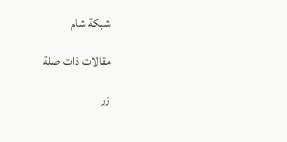شبكة شام

مقالات ذات صلة

زر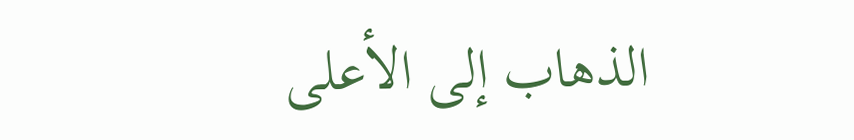الذهاب إلى الأعلى